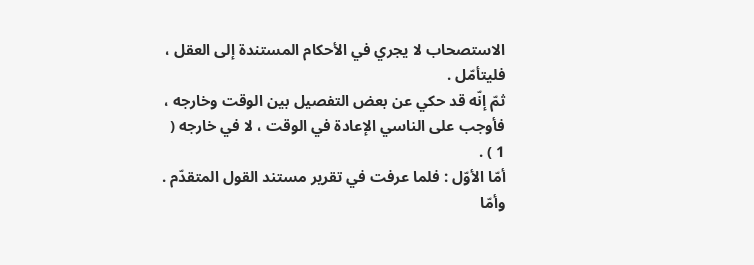الاستصحاب لا يجري في الأحكام المستندة إلى العقل ، فليتأمّل .
ثمّ إنّه قد حكي عن بعض التفصيل بين الوقت وخارجه ، فأوجب على الناسي الإعادة في الوقت ، لا في خارجه ( 1 ) .
أمّا الأوّل : فلما عرفت في تقرير مستند القول المتقدّم .
وأمّا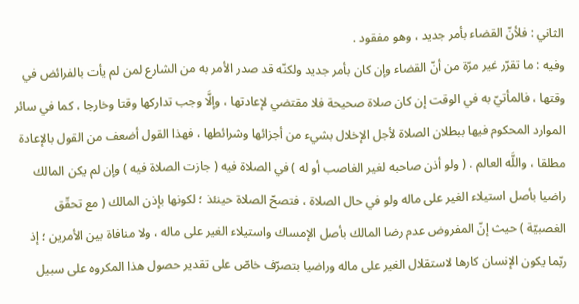الثاني : فلأنّ القضاء بأمر جديد ، وهو مفقود .
وفيه : ما تقرّر غير مرّة من أنّ القضاء وإن كان بأمر جديد ولكنّه قد صدر الأمر به من الشارع لمن لم يأت بالفرائض في وقتها ، فالمأتيّ به في الوقت إن كان صلاة صحيحة فلا مقتضي لإعادتها ، وإلَّا وجب تداركها وقتا وخارجا ، كما في سائر الموارد المحكوم فيها ببطلان الصلاة لأجل الإخلال بشيء من أجزائها وشرائطها ، فهذا القول أضعف من القول بالإعادة مطلقا ، واللَّه العالم . ( ولو أذن صاحبه لغير الغاصب أو له ) في الصلاة فيه ( جازت الصلاة فيه ) وإن لم يكن المالك راضيا بأصل استيلاء الغير على ماله ولو في حال الصلاة ، فتصحّ الصلاة حينئذ ؛ لكونها بإذن المالك ( مع تحقّق الغصبيّة ) حيث إنّ المفروض عدم رضا المالك بأصل الإمساك واستيلاء الغير على ماله ، ولا منافاة بين الأمرين ؛ إذ ربّما يكون الإنسان كارها لاستقلال الغير على ماله وراضيا بتصرّف خاصّ على تقدير حصول هذا المكروه على سبيل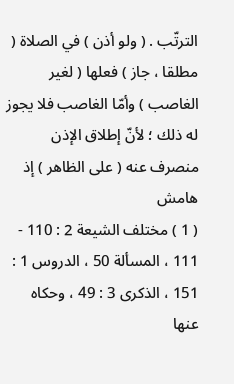الترتّب . ( ولو أذن ) في الصلاة ( مطلقا ، جاز ) فعلها ( لغير الغاصب ) وأمّا الغاصب فلا يجوز له ذلك ؛ لأنّ إطلاق الإذن منصرف عنه ( على الظاهر ) إذ
هامش
( 1 ) مختلف الشيعة 2 : 110 - 111 ، المسألة 50 ، الدروس 1 : 151 ، الذكرى 3 : 49 ، وحكاه عنها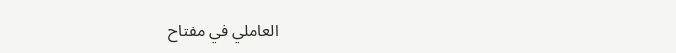العاملي في مفتاح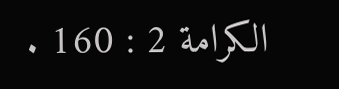الكرامة 2 : 160 .